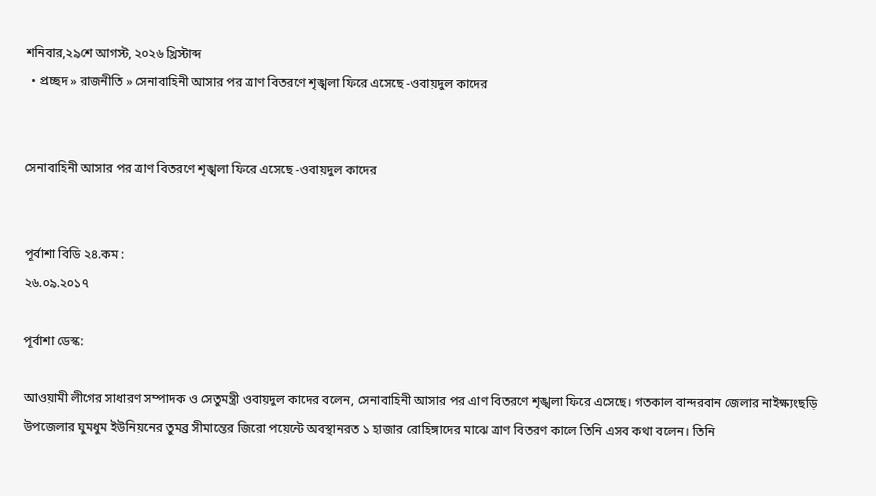শনিবার,২৯শে আগস্ট, ২০২৬ খ্রিস্টাব্দ
  • প্রচ্ছদ » রাজনীতি » সেনাবাহিনী আসার পর ত্রাণ বিতরণে শৃঙ্খলা ফিরে এসেছে -ওবায়দুল কাদের


সেনাবাহিনী আসার পর ত্রাণ বিতরণে শৃঙ্খলা ফিরে এসেছে -ওবায়দুল কাদের


পূর্বাশা বিডি ২৪.কম :
২৬.০৯.২০১৭

পূর্বাশা ডেস্ক:

আওয়ামী লীগের সাধারণ সম্পাদক ও সেতুমন্ত্রী ওবায়দুল কাদের বলেন, সেনাবাহিনী আসার পর এাণ বিতরণে শৃঙ্খলা ফিরে এসেছে। গতকাল বান্দরবান জেলার নাইক্ষ্যংছড়ি উপজেলার ঘুমধুম ইউনিয়নের তুমব্র সীমান্তের জিরো পয়েন্টে অবস্থানরত ১ হাজার রোহিঙ্গাদের মাঝে ত্রাণ বিতরণ কালে তিনি এসব কথা বলেন। তিনি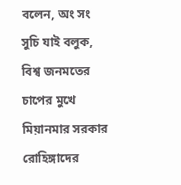বলেন, অং সং সুচি যাই বলুক, বিশ্ব জনমতের চাপের মুখে মিয়ানমার সরকার রোহিঙ্গাদের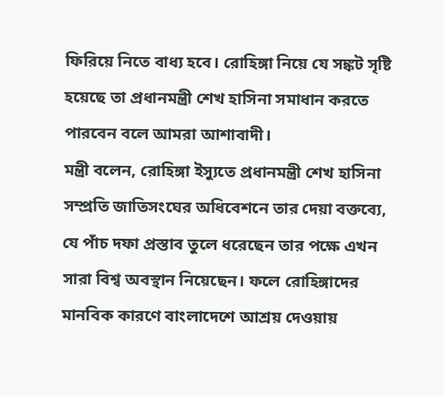ফিরিয়ে নিতে বাধ্য হবে। রোহিঙ্গা নিয়ে যে সঙ্কট সৃষ্টি হয়েছে তা প্রধানমন্ত্রী শেখ হাসিনা সমাধান করতে পারবেন বলে আমরা আশাবাদী।
মন্ত্রী বলেন, রোহিঙ্গা ইস্যুতে প্রধানমন্ত্রী শেখ হাসিনা সম্প্রতি জাতিসংঘের অধিবেশনে তার দেয়া বক্তব্যে, যে পাঁচ দফা প্রস্তাব তুলে ধরেছেন তার পক্ষে এখন সারা বিশ্ব অবস্থান নিয়েছেন। ফলে রোহিঙ্গাদের মানবিক কারণে বাংলাদেশে আশ্রয় দেওয়ায়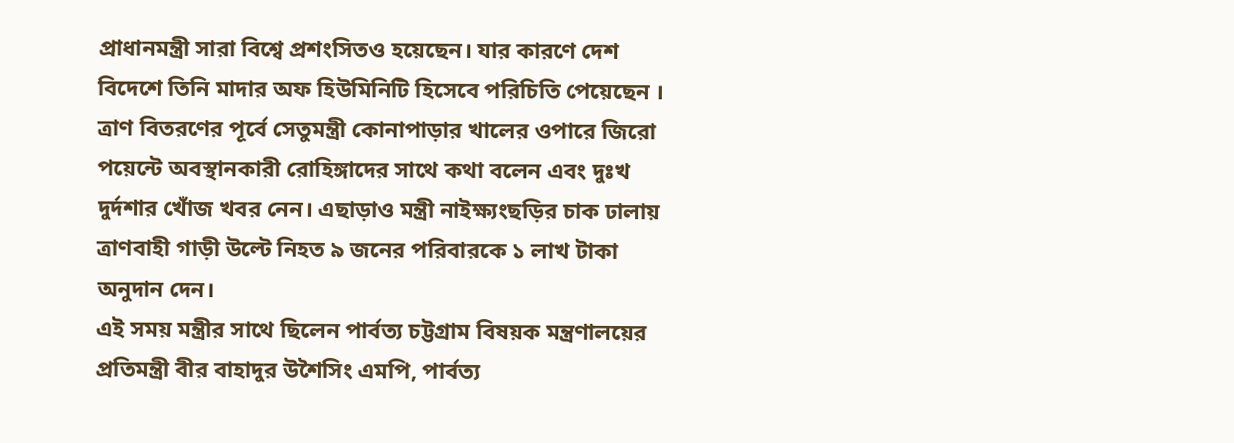প্রাধানমন্ত্রী সারা বিশ্বে প্রশংসিতও হয়েছেন। যার কারণে দেশ বিদেশে তিনি মাদার অফ হিউমিনিটি হিসেবে পরিচিতি পেয়েছেন । ত্রাণ বিতরণের পূর্বে সেতুমন্ত্রী কোনাপাড়ার খালের ওপারে জিরো পয়েন্টে অবস্থানকারী রোহিঙ্গাদের সাথে কথা বলেন এবং দুঃখ দুর্দশার খোঁজ খবর নেন। এছাড়াও মন্ত্রী নাইক্ষ্যংছড়ির চাক ঢালায় ত্রাণবাহী গাড়ী উল্টে নিহত ৯ জনের পরিবারকে ১ লাখ টাকা অনুদান দেন।
এই সময় মন্ত্রীর সাথে ছিলেন পার্বত্য চট্টগ্রাম বিষয়ক মন্ত্রণালয়ের প্রতিমন্ত্রী বীর বাহাদুর উশৈসিং এমপি, পার্বত্য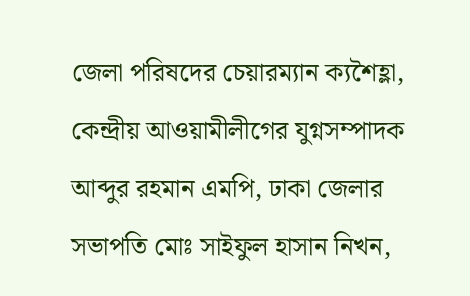জেলা পরিষদের চেয়ারম্যান ক্যশৈহ্লা, কেন্দ্রীয় আওয়ামীলীগের যুগ্নসম্পাদক আব্দুর রহমান এমপি, ঢাকা জেলার সভাপতি মোঃ সাইফুল হাসান নিখন,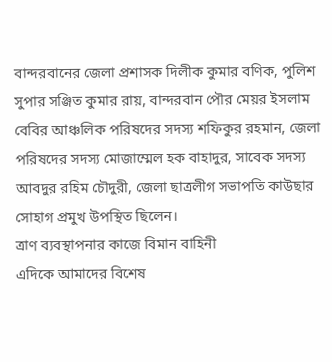বান্দরবানের জেলা প্রশাসক দিলীক কুমার বণিক, পুলিশ সুপার সঞ্জিত কুমার রায়, বান্দরবান পৌর মেয়র ইসলাম বেবির আঞ্চলিক পরিষদের সদস্য শফিকুর রহমান, জেলা পরিষদের সদস্য মোজাম্মেল হক বাহাদুর, সাবেক সদস্য আবদুর রহিম চৌদুরী, জেলা ছাত্রলীগ সভাপতি কাউছার সোহাগ প্রমুখ উপস্থিত ছিলেন।
ত্রাণ ব্যবস্থাপনার কাজে বিমান বাহিনী
এদিকে আমাদের বিশেষ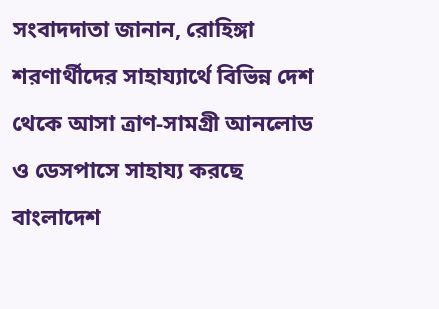সংবাদদাতা জানান, রোহিঙ্গা শরণার্থীদের সাহায্যার্থে বিভিন্ন দেশ থেকে আসা ত্রাণ-সামগ্রী আনলোড ও ডেসপাসে সাহায্য করছে বাংলাদেশ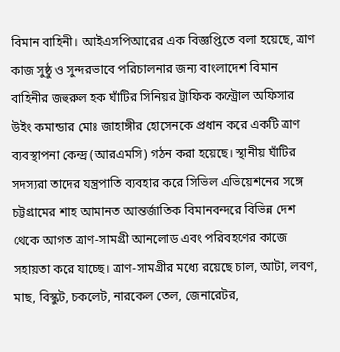বিমান বাহিনী। আইএসপিআরের এক বিজ্ঞপ্তিতে বলা হয়েছে, ত্রাণ কাজ সুষ্ঠু ও সুন্দরভাবে পরিচালনার জন্য বাংলাদেশ বিমান বাহিনীর জহুরুল হক ঘাঁটির সিনিয়র ট্রাফিক কন্ট্রোল অফিসার উইং কমান্ডার মোঃ জাহাঙ্গীর হোসেনকে প্রধান করে একটি ত্রাণ ব্যবস্থাপনা কেন্দ্র (আরএমসি) গঠন করা হয়েছে। স্থানীয় ঘাঁটির সদস্যরা তাদের যন্ত্রপাতি ব্যবহার করে সিভিল এভিয়েশনের সঙ্গে চট্টগ্রামের শাহ আমানত আন্তর্জাতিক বিমানবন্দরে বিভিন্ন দেশ থেকে আগত ত্রাণ-সামগ্রী আনলোড এবং পরিবহণের কাজে সহায়তা করে যাচ্ছে। ত্রাণ-সামগ্রীর মধ্যে রয়েছে চাল, আটা, লবণ, মাছ, বিস্কুট, চকলেট, নারকেল তেল, জেনারেটর,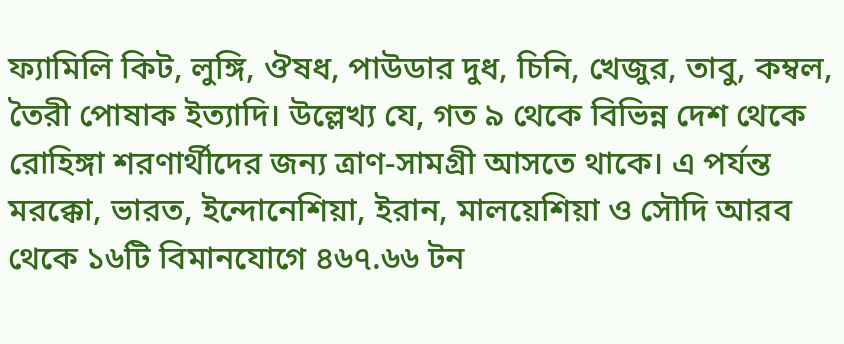ফ্যামিলি কিট, লুঙ্গি, ঔষধ, পাউডার দুধ, চিনি, খেজুর, তাবু, কম্বল, তৈরী পোষাক ইত্যাদি। উল্লেখ্য যে, গত ৯ থেকে বিভিন্ন দেশ থেকে রোহিঙ্গা শরণার্থীদের জন্য ত্রাণ-সামগ্রী আসতে থাকে। এ পর্যন্ত মরক্কো, ভারত, ইন্দোনেশিয়া, ইরান, মালয়েশিয়া ও সৌদি আরব থেকে ১৬টি বিমানযোগে ৪৬৭.৬৬ টন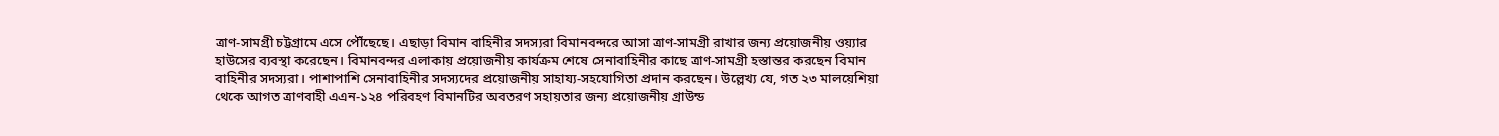ত্রাণ-সামগ্রী চট্টগ্রামে এসে পৌঁছেছে। এছাড়া বিমান বাহিনীর সদস্যরা বিমানবন্দরে আসা ত্রাণ-সামগ্রী রাখার জন্য প্রয়োজনীয় ওয়্যার হাউসের ব্যবস্থা করেছেন। বিমানবন্দর এলাকায় প্রয়োজনীয় কার্যক্রম শেষে সেনাবাহিনীর কাছে ত্রাণ-সামগ্রী হস্তান্তর করছেন বিমান বাহিনীর সদস্যরা। পাশাপাশি সেনাবাহিনীর সদস্যদের প্রয়োজনীয় সাহায্য-সহযোগিতা প্রদান করছেন। উল্লেখ্য যে, গত ২৩ মালয়েশিয়া থেকে আগত ত্রাণবাহী এএন-১২৪ পরিবহণ বিমানটির অবতরণ সহায়তার জন্য প্রয়োজনীয় গ্রাউন্ড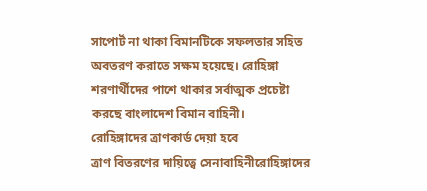সাপোর্ট না থাকা বিমানটিকে সফলতার সহিত অবতরণ করাতে সক্ষম হয়েছে। রোহিঙ্গা শরণার্থীদের পাশে থাকার সর্বাত্মক প্রচেষ্টা করছে বাংলাদেশ বিমান বাহিনী।
রোহিঙ্গাদের ত্রাণকার্ড দেয়া হবে
ত্রাণ বিতরণের দায়িত্বে সেনাবাহিনীরোহিঙ্গাদের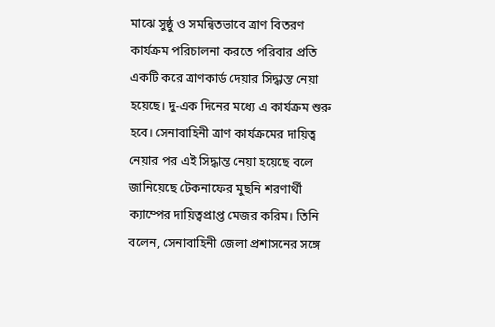মাঝে সুষ্ঠু ও সমন্বিতভাবে ত্রাণ বিতরণ কার্যক্রম পরিচালনা করতে পরিবার প্রতি একটি করে ত্রাণকার্ড দেয়ার সিদ্ধান্ত নেয়া হয়েছে। দু-এক দিনের মধ্যে এ কার্যক্রম শুরু হবে। সেনাবাহিনী ত্রাণ কার্যক্রমের দায়িত্ব নেয়ার পর এই সিদ্ধান্ত নেয়া হয়েছে বলে জানিয়েছে টেকনাফের মুছনি শরণার্থী ক্যাম্পের দায়িত্বপ্রাপ্ত মেজর করিম। তিনি বলেন, সেনাবাহিনী জেলা প্রশাসনের সঙ্গে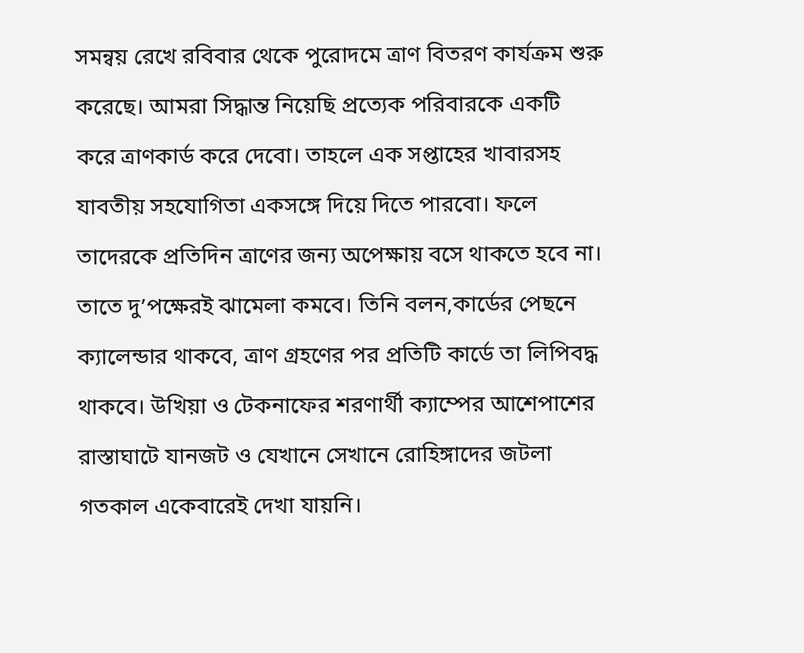সমন্বয় রেখে রবিবার থেকে পুরোদমে ত্রাণ বিতরণ কার্যক্রম শুরু করেছে। আমরা সিদ্ধান্ত নিয়েছি প্রত্যেক পরিবারকে একটি করে ত্রাণকার্ড করে দেবো। তাহলে এক সপ্তাহের খাবারসহ যাবতীয় সহযোগিতা একসঙ্গে দিয়ে দিতে পারবো। ফলে তাদেরকে প্রতিদিন ত্রাণের জন্য অপেক্ষায় বসে থাকতে হবে না। তাতে দু’পক্ষেরই ঝামেলা কমবে। তিনি বলন,কার্ডের পেছনে ক্যালেন্ডার থাকবে, ত্রাণ গ্রহণের পর প্রতিটি কার্ডে তা লিপিবদ্ধ থাকবে। উখিয়া ও টেকনাফের শরণার্থী ক্যাম্পের আশেপাশের রাস্তাঘাটে যানজট ও যেখানে সেখানে রোহিঙ্গাদের জটলা গতকাল একেবারেই দেখা যায়নি।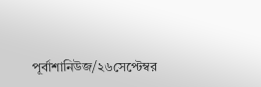পূর্বাশানিউজ/২৬সেপ্টেম্বর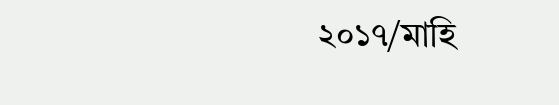২০১৭/মাহি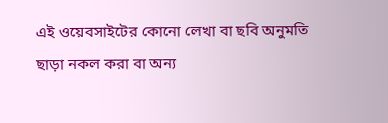এই ওয়েবসাইটের কোনো লেখা বা ছবি অনুমতি ছাড়া নকল করা বা অন্য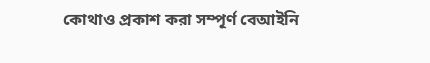কোথাও প্রকাশ করা সম্পূর্ণ বেআইনি